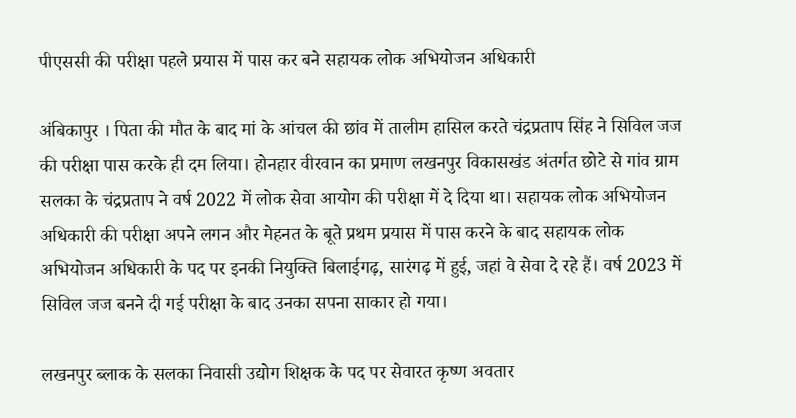पीएससी की परीक्षा पहले प्रयास में पास कर बने सहायक लोक अभियोजन अधिकारी

अंबिकापुर । पिता की मौत के बाद मां के आंचल की छांव में तालीम हासिल करते चंद्रप्रताप सिंह ने सिविल जज की परीक्षा पास करके ही दम लिया। होनहार वीरवान का प्रमाण लखनपुर विकासखंड अंतर्गत छोटे से गांव ग्राम सलका के चंद्रप्रताप ने वर्ष 2022 में लोक सेवा आयोग की परीक्षा में दे दिया था। सहायक लोक अभियोजन अधिकारी की परीक्षा अपने लगन और मेहनत के बूते प्रथम प्रयास में पास करने के बाद सहायक लोक अभियोजन अधिकारी के पद पर इनकी नियुक्ति बिलाईगढ़, सारंगढ़ में हुई, जहां वे सेवा दे रहे हैं। वर्ष 2023 में सिविल जज बनने दी गई परीक्षा के बाद उनका सपना साकार हो गया।

लखनपुर ब्लाक के सलका निवासी उद्योग शिक्षक के पद पर सेवारत कृष्ण अवतार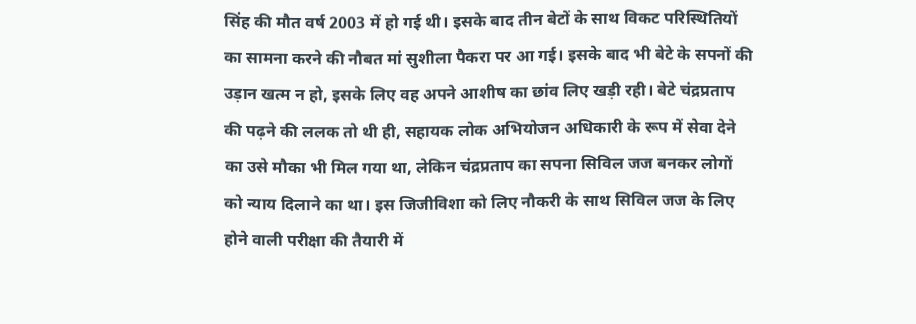सिंह की मौत वर्ष 2003 में हो गई थी। इसके बाद तीन बेटों के साथ विकट परिस्थितियों का सामना करने की नौबत मां सुशीला पैकरा पर आ गई। इसके बाद भी बेटे के सपनों की उड़ान खत्म न हो, इसके लिए वह अपने आशीष का छांव लिए खड़ी रही। बेटे चंद्रप्रताप की पढ़ने की ललक तो थी ही, सहायक लोक अभियोजन अधिकारी के रूप में सेवा देने का उसे मौका भी मिल गया था, लेकिन चंद्रप्रताप का सपना सिविल जज बनकर लोगों को न्याय दिलाने का था। इस जिजीविशा को लिए नौकरी के साथ सिविल जज के लिए होने वाली परीक्षा की तैयारी में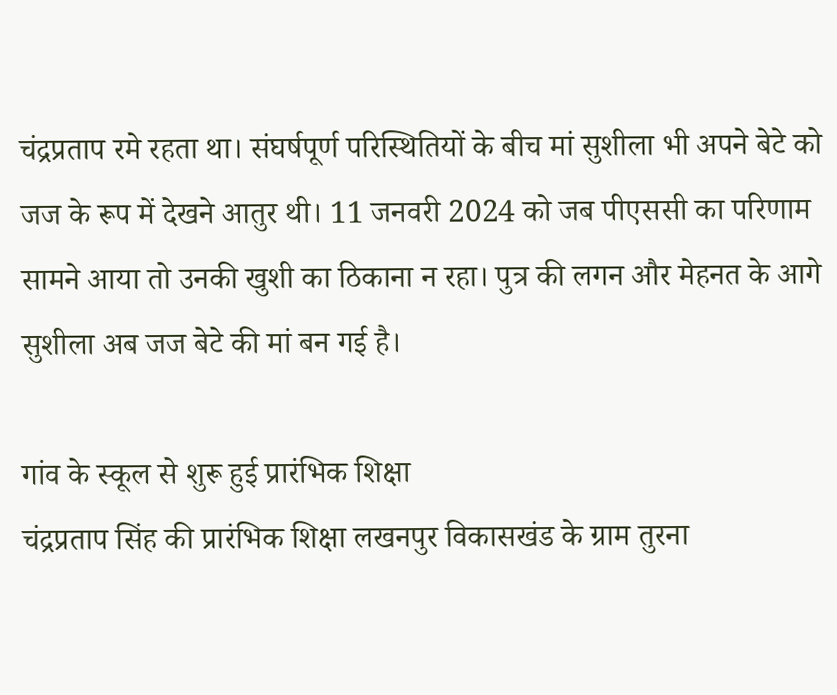चंद्रप्रताप रमे रहता था। संघर्षपूर्ण परिस्थितियों के बीच मां सुशीला भी अपने बेटे को जज के रूप में देखने आतुर थी। 11 जनवरी 2024 को जब पीएससी का परिणाम सामने आया तो उनकी खुशी का ठिकाना न रहा। पुत्र की लगन और मेहनत के आगे सुशीला अब जज बेटे की मां बन गई है।

गांव के स्कूल से शुरू हुई प्रारंभिक शिक्षा
चंद्रप्रताप सिंह की प्रारंभिक शिक्षा लखनपुर विकासखंड के ग्राम तुरना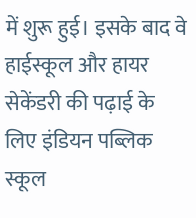में शुरू हुई। इसके बाद वे हाईस्कूल और हायर सेकेंडरी की पढ़ाई के लिए इंडियन पब्लिक स्कूल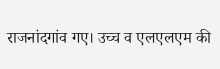राजनांदगांव गए। उच्च व एलएलएम की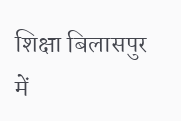शिक्षा बिलासपुर में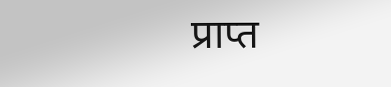प्राप्त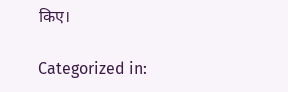किए।

Categorized in: